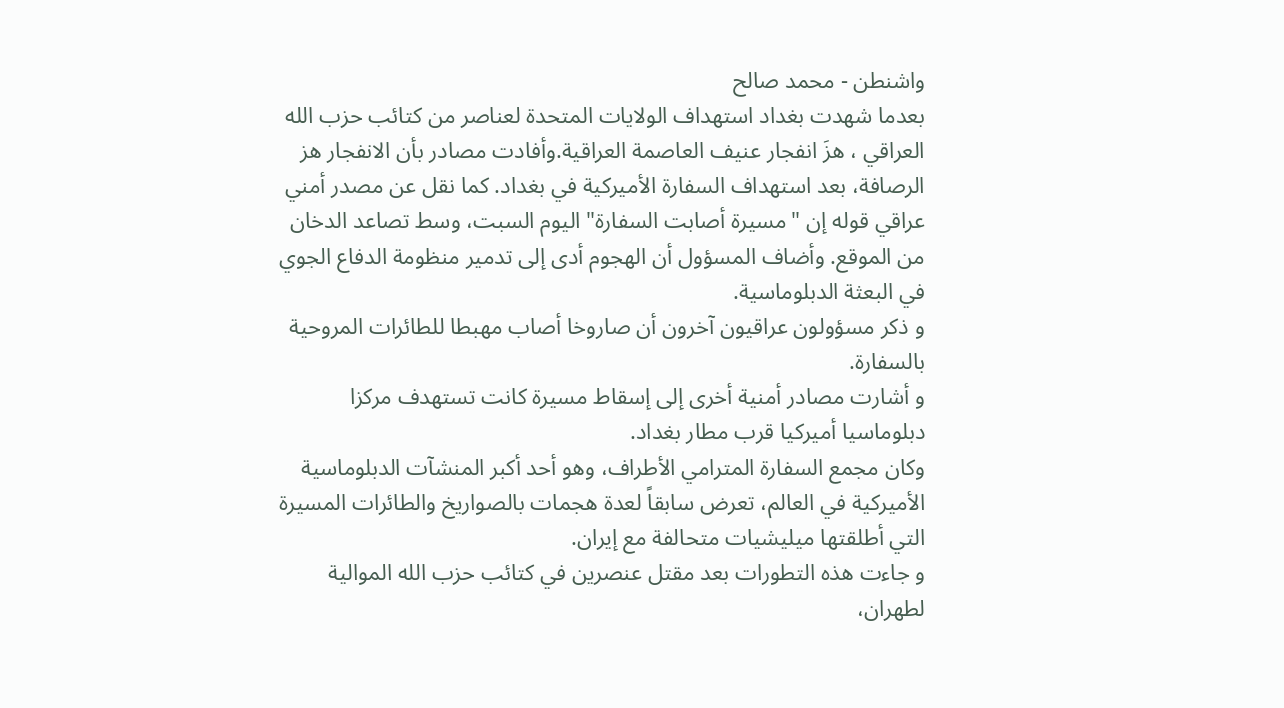واشنطن - محمد صالح
بعدما شهدت بغداد استهداف الولايات المتحدة لعناصر من كتائب حزب الله العراقي ، هزَ انفجار عنيف العاصمة العراقية.وأفادت مصادر بأن الانفجار هز الرصافة، بعد استهداف السفارة الأميركية في بغداد. كما نقل عن مصدر أمني عراقي قوله إن "مسيرة أصابت السفارة" اليوم السبت، وسط تصاعد الدخان من الموقع. وأضاف المسؤول أن الهجوم أدى إلى تدمير منظومة الدفاع الجوي في البعثة الدبلوماسية.
و ذكر مسؤولون عراقيون آخرون أن صاروخا أصاب مهبطا للطائرات المروحية بالسفارة.
و أشارت مصادر أمنية أخرى إلى إسقاط مسيرة كانت تستهدف مركزا دبلوماسيا أميركيا قرب مطار بغداد.
وكان مجمع السفارة المترامي الأطراف، وهو أحد أكبر المنشآت الدبلوماسية الأميركية في العالم، تعرض سابقاً لعدة هجمات بالصواريخ والطائرات المسيرة التي أطلقتها ميليشيات متحالفة مع إيران.
و جاءت هذه التطورات بعد مقتل عنصرين في كتائب حزب الله الموالية لطهران،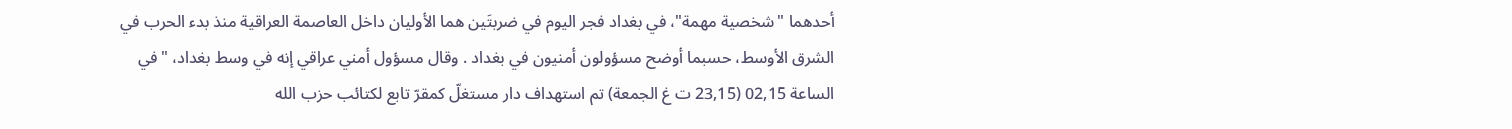أحدهما "شخصية مهمة"، في بغداد فجر اليوم في ضربتَين هما الأوليان داخل العاصمة العراقية منذ بدء الحرب في الشرق الأوسط، حسبما أوضح مسؤولون أمنيون في بغداد . وقال مسؤول أمني عراقي إنه في وسط بغداد، "في الساعة 02,15 (23,15 ت غ الجمعة) تم استهداف دار مستغلّ كمقرّ تابع لكتائب حزب الله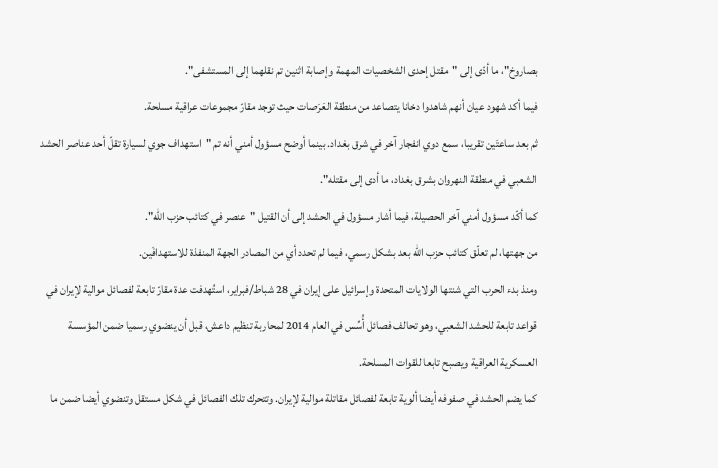بصاروخ"، ما أدّى إلى "مقتل إحدى الشخصيات المهمة وإصابة اثنين تم نقلهما إلى المستشفى".
فيما أكد شهود عيان أنهم شاهدوا دخانا يتصاعد من منطقة العَرَصات حيث توجد مقارّ مجموعات عراقية مسلحة.
ثم بعد ساعتَين تقريبا، سمع دوي انفجار آخر في شرق بغداد. بينما أوضح مسؤول أمني أنه تم "استهداف جوي لسيارة تقلّ أحد عناصر الحشد الشعبي في منطقة النهروان بشرق بغداد، ما أدى إلى مقتله".
كما أكّد مسؤول أمني آخر الحصيلة، فيما أشار مسؤول في الحشد إلى أن القتيل "عنصر في كتائب حزب الله".
من جهتها، لم تعلّق كتائب حزب الله بعد بشكل رسمي، فيما لم تحدد أي من المصادر الجهة المنفذة للاستهدافَين.
ومنذ بدء الحرب التي شنتها الولايات المتحدة وإسرائيل على إيران في 28 شباط/فبراير، استُهدفت عدة مقارّ تابعة لفصائل موالية لإيران في قواعد تابعة للحشد الشعبي، وهو تحالف فصائل أُسِّس في العام 2014 لمحاربة تنظيم داعش، قبل أن ينضوي رسميا ضمن المؤسسة العسكرية العراقية ويصبح تابعا للقوات المسلحة.
كما يضم الحشد في صفوفه أيضا ألوية تابعة لفصائل مقاتلة موالية لإيران. وتتحرك تلك الفصائل في شكل مستقل وتنضوي أيضا ضمن ما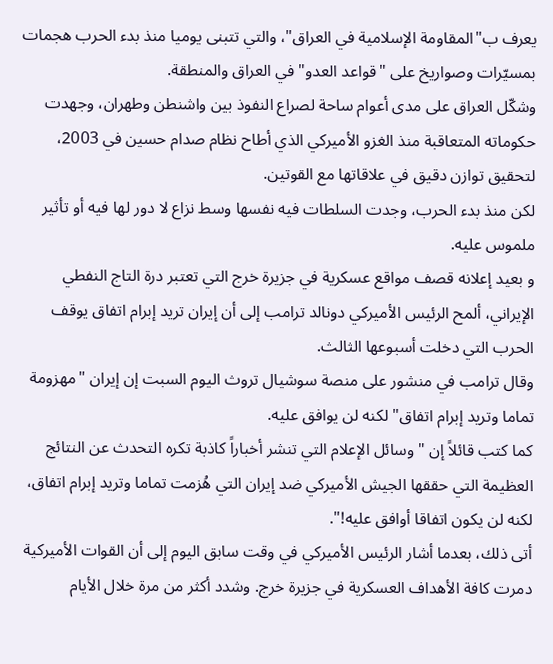يعرف ب"المقاومة الإسلامية في العراق"، والتي تتبنى يوميا منذ بدء الحرب هجمات بمسيّرات وصواريخ على "قواعد العدو" في العراق والمنطقة.
وشكّل العراق على مدى أعوام ساحة لصراع النفوذ بين واشنطن وطهران، وجهدت حكوماته المتعاقبة منذ الغزو الأميركي الذي أطاح نظام صدام حسين في 2003، لتحقيق توازن دقيق في علاقاتها مع القوتين.
لكن منذ بدء الحرب، وجدت السلطات فيه نفسها وسط نزاع لا دور لها فيه أو تأثير ملموس عليه.
و بعيد إعلانه قصف مواقع عسكرية في جزيرة خرج التي تعتبر درة التاج النفطي الإيراني، ألمح الرئيس الأميركي دونالد ترامب إلى أن إيران تريد إبرام اتفاق يوقف الحرب التي دخلت أسبوعها الثالث.
وقال ترامب في منشور على منصة سوشيال تروث اليوم السبت إن إيران "مهزومة تماما وتريد إبرام اتفاق" لكنه لن يوافق عليه.
كما كتب قائلاً إن " وسائل الإعلام التي تنشر أخباراً كاذبة تكره التحدث عن النتائج العظيمة التي حققها الجيش الأميركي ضد إيران التي هُزمت تماما وتريد إبرام اتفاق، لكنه لن يكون اتفاقا أوافق عليه!".
أتى ذلك، بعدما أشار الرئيس الأميركي في وقت سابق اليوم إلى أن القوات الأميركية دمرت كافة الأهداف العسكرية في جزيرة خرج. وشدد أكثر من مرة خلال الأيام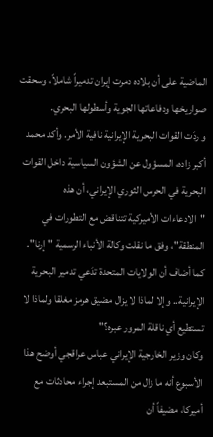الماضية على أن بلاده دمرت إيران تدميراً شاملاً، وسحقت صواريخها ودفاعاتها الجوية وأسطولها البحري.
و ردَت القوات البحرية الإيرانية نافية الأمر. وأكد محمد أكبر زاده، المسؤول عن الشؤون السياسية داخل القوات البحرية في الحرس الثوري الإيراني، أن هذه "الادعاءات الأميركية تتناقض مع التطورات في المنطقة"، وفق ما نقلت وكالة الأنباء الرسمية "إرنا".
كما أضاف أن الولايات المتحدة تدَعي تدمير البحرية الإيرانية.. وإلا لماذا لا يزال مضيق هرمز مغلقا ولماذا لا تستطيع أي ناقلة المرور عبره؟"
وكان وزير الخارجية الإيراني عباس عراقجي أوضح هذا الأسبوع أنه ما زال من المستبعد إجراء محادثات مع أميركا، مضيفاً أن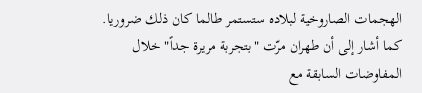الهجمات الصاروخية لبلاده ستستمر طالما كان ذلك ضروريا.
كما أشار إلى أن طهران مرّت "بتجربة مريرة جداً" خلال المفاوضات السابقة مع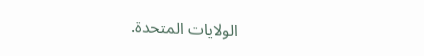الولايات المتحدة.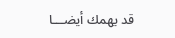قد يهمك أيضـــا